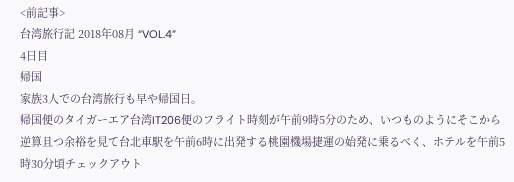<前記事>
台湾旅行記 2018年08月 “VOL.4”
4日目
帰国
家族3人での台湾旅行も早や帰国日。
帰国便のタイガーエア台湾IT206便のフライト時刻が午前9時5分のため、いつものようにそこから逆算且つ余裕を見て台北車駅を午前6時に出発する桃園機場捷運の始発に乗るべく、ホテルを午前5時30分頃チェックアウト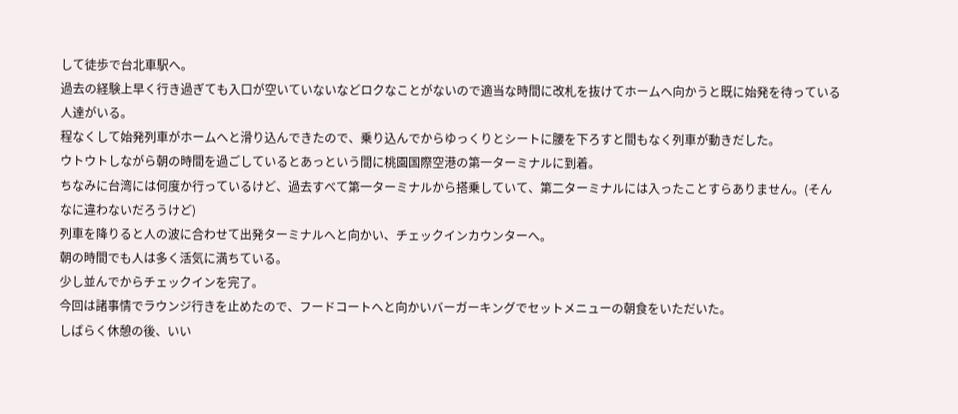して徒歩で台北車駅へ。
過去の経験上早く行き過ぎても入口が空いていないなどロクなことがないので適当な時間に改札を抜けてホームへ向かうと既に始発を待っている人達がいる。
程なくして始発列車がホームへと滑り込んできたので、乗り込んでからゆっくりとシートに腰を下ろすと間もなく列車が動きだした。
ウトウトしながら朝の時間を過ごしているとあっという間に桃園国際空港の第一ターミナルに到着。
ちなみに台湾には何度か行っているけど、過去すべて第一ターミナルから搭乗していて、第二ターミナルには入ったことすらありません。(そんなに違わないだろうけど)
列車を降りると人の波に合わせて出発ターミナルへと向かい、チェックインカウンターへ。
朝の時間でも人は多く活気に満ちている。
少し並んでからチェックインを完了。
今回は諸事情でラウンジ行きを止めたので、フードコートへと向かいバーガーキングでセットメニューの朝食をいただいた。
しばらく休憩の後、いい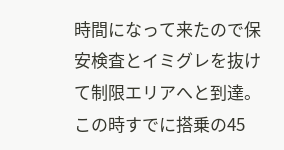時間になって来たので保安検査とイミグレを抜けて制限エリアへと到達。
この時すでに搭乗の45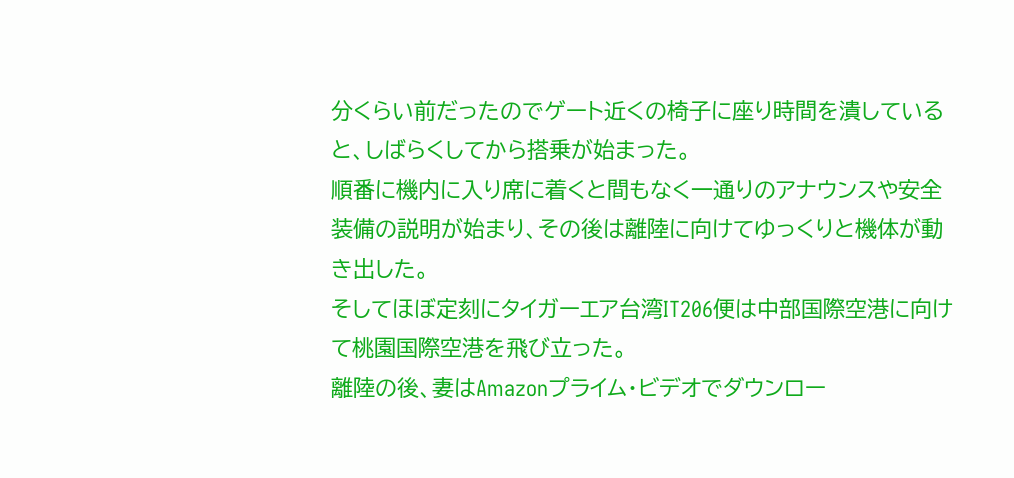分くらい前だったのでゲート近くの椅子に座り時間を潰していると、しばらくしてから搭乗が始まった。
順番に機内に入り席に着くと間もなく一通りのアナウンスや安全装備の説明が始まり、その後は離陸に向けてゆっくりと機体が動き出した。
そしてほぼ定刻にタイガーエア台湾IT206便は中部国際空港に向けて桃園国際空港を飛び立った。
離陸の後、妻はAmazonプライム・ビデオでダウンロー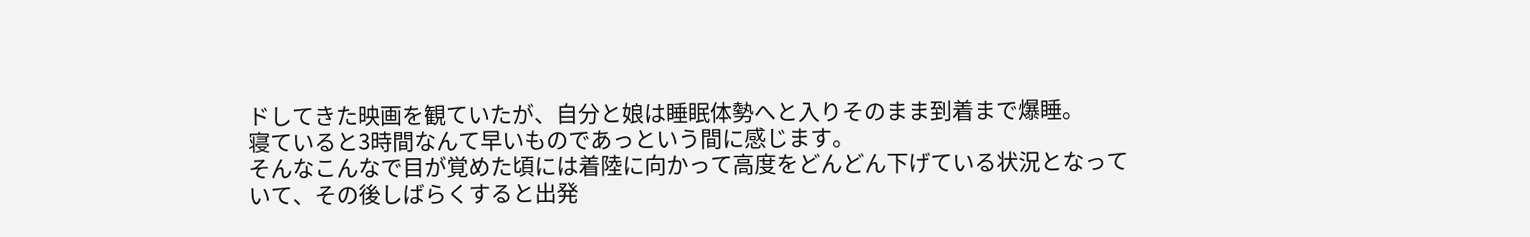ドしてきた映画を観ていたが、自分と娘は睡眠体勢へと入りそのまま到着まで爆睡。
寝ていると3時間なんて早いものであっという間に感じます。
そんなこんなで目が覚めた頃には着陸に向かって高度をどんどん下げている状況となっていて、その後しばらくすると出発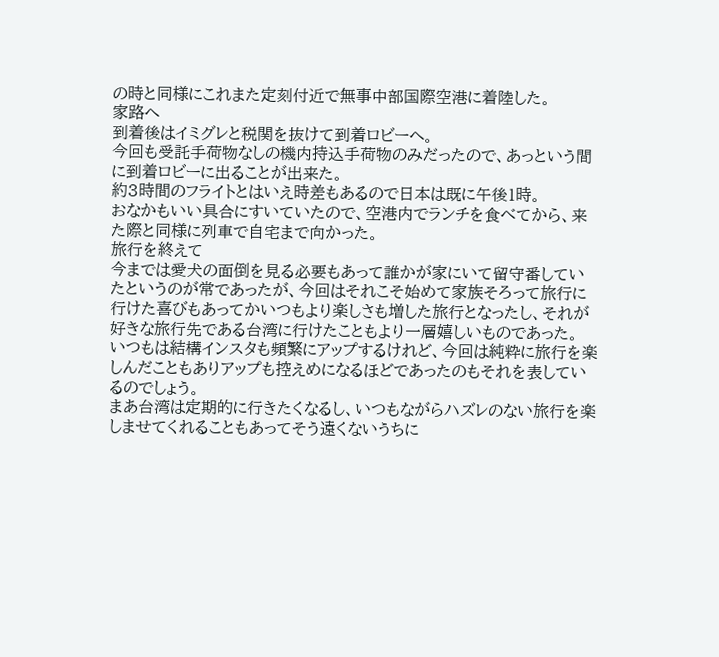の時と同様にこれまた定刻付近で無事中部国際空港に着陸した。
家路へ
到着後はイミグレと税関を抜けて到着ロビーへ。
今回も受託手荷物なしの機内持込手荷物のみだったので、あっという間に到着ロビーに出ることが出来た。
約3時間のフライトとはいえ時差もあるので日本は既に午後1時。
おなかもいい具合にすいていたので、空港内でランチを食べてから、来た際と同様に列車で自宅まで向かった。
旅行を終えて
今までは愛犬の面倒を見る必要もあって誰かが家にいて留守番していたというのが常であったが、今回はそれこそ始めて家族そろって旅行に行けた喜びもあってかいつもより楽しさも増した旅行となったし、それが好きな旅行先である台湾に行けたこともより一層嬉しいものであった。
いつもは結構インスタも頻繁にアップするけれど、今回は純粋に旅行を楽しんだこともありアップも控えめになるほどであったのもそれを表しているのでしょう。
まあ台湾は定期的に行きたくなるし、いつもながらハズレのない旅行を楽しませてくれることもあってそう遠くないうちに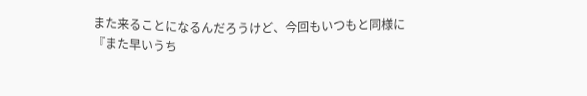また来ることになるんだろうけど、今回もいつもと同様に
『また早いうち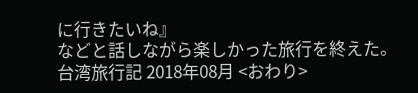に行きたいね』
などと話しながら楽しかった旅行を終えた。
台湾旅行記 2018年08月 <おわり>